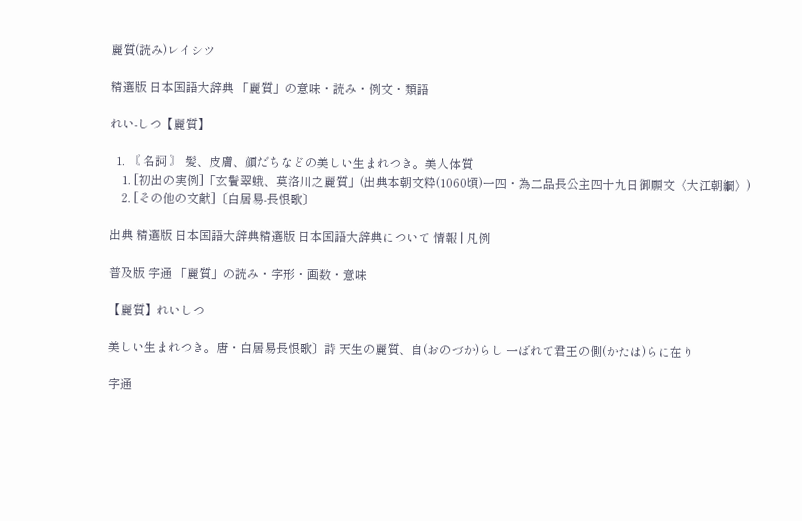麗質(読み)レイシツ

精選版 日本国語大辞典 「麗質」の意味・読み・例文・類語

れい‐しつ【麗質】

  1. 〘 名詞 〙 髪、皮膚、顔だちなどの美しい生まれつき。美人体質
    1. [初出の実例]「玄鬢翠蛾、莫洛川之麗質」(出典本朝文粋(1060頃)一四・為二品長公主四十九日御願文〈大江朝綱〉)
    2. [その他の文献]〔白居易‐長恨歌〕

出典 精選版 日本国語大辞典精選版 日本国語大辞典について 情報 | 凡例

普及版 字通 「麗質」の読み・字形・画数・意味

【麗質】れいしつ

美しい生まれつき。唐・白居易長恨歌〕詩 天生の麗質、自(おのづか)らし 一ばれて君王の側(かたは)らに在り

字通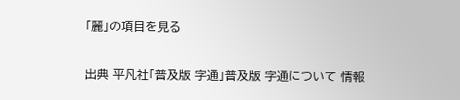「麗」の項目を見る

出典 平凡社「普及版 字通」普及版 字通について 情報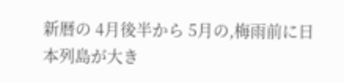新暦の 4月後半から 5月の,梅雨前に日本列島が大き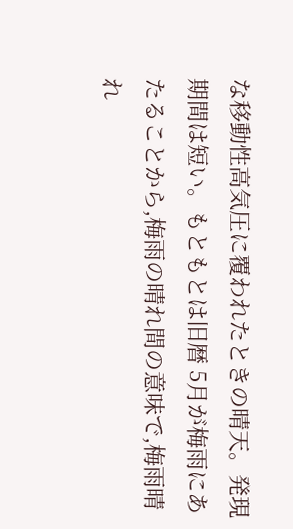な移動性高気圧に覆われたときの晴天。発現期間は短い。もともとは旧暦 5月が梅雨にあたることから,梅雨の晴れ間の意味で,梅雨晴れ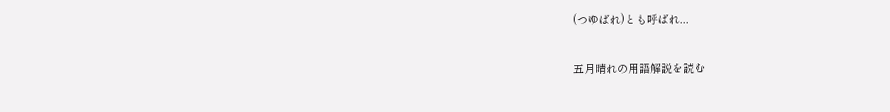(つゆばれ)とも呼ばれ...

五月晴れの用語解説を読む